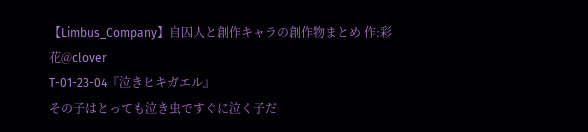【Limbus_Company】自囚人と創作キャラの創作物まとめ 作:彩花@clover
T-01-23-04『泣きヒキガエル』
その子はとっても泣き虫ですぐに泣く子だ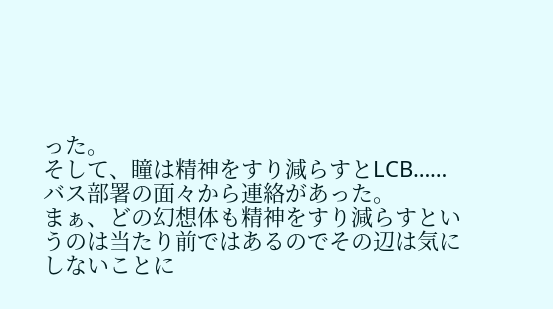った。
そして、瞳は精神をすり減らすとLCB……バス部署の面々から連絡があった。
まぁ、どの幻想体も精神をすり減らすというのは当たり前ではあるのでその辺は気にしないことに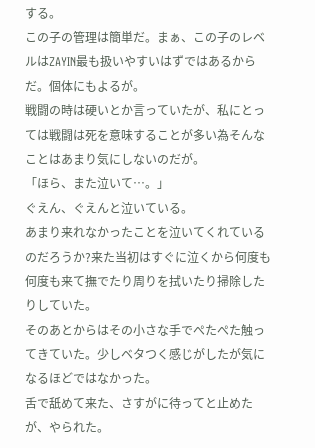する。
この子の管理は簡単だ。まぁ、この子のレベルはZAYIN最も扱いやすいはずではあるからだ。個体にもよるが。
戦闘の時は硬いとか言っていたが、私にとっては戦闘は死を意味することが多い為そんなことはあまり気にしないのだが。
「ほら、また泣いて…。」
ぐえん、ぐえんと泣いている。
あまり来れなかったことを泣いてくれているのだろうか?来た当初はすぐに泣くから何度も何度も来て撫でたり周りを拭いたり掃除したりしていた。
そのあとからはその小さな手でぺたぺた触ってきていた。少しベタつく感じがしたが気になるほどではなかった。
舌で舐めて来た、さすがに待ってと止めたが、やられた。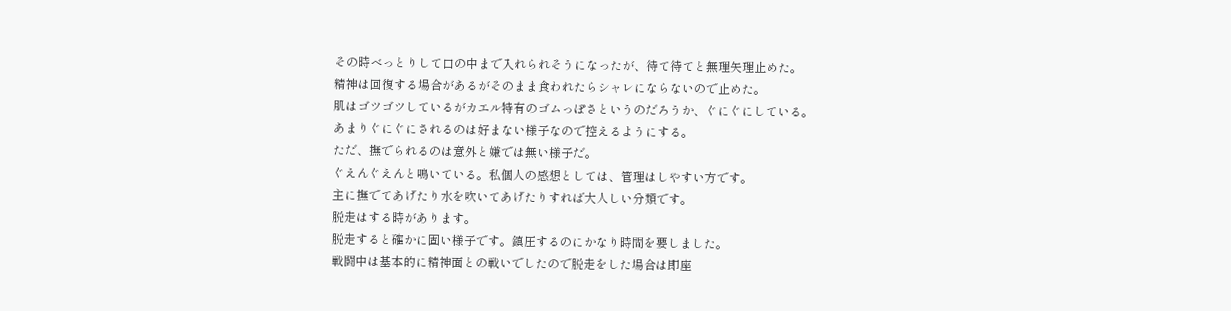その時べっとりして口の中まで入れられそうになったが、待て待てと無理矢理止めた。
精神は回復する場合があるがそのまま食われたらシャレにならないので止めた。
肌はゴツゴツしているがカエル特有のゴムっぽさというのだろうか、ぐにぐにしている。
あまりぐにぐにされるのは好まない様子なので控えるようにする。
ただ、撫でられるのは意外と嫌では無い様子だ。
ぐえんぐえんと鳴いている。私個人の感想としては、管理はしやすい方です。
主に撫でてあげたり水を吹いてあげたりすれば大人しい分類です。
脱走はする時があります。
脱走すると確かに固い様子です。鎮圧するのにかなり時間を要しました。
戦闘中は基本的に精神面との戦いでしたので脱走をした場合は即座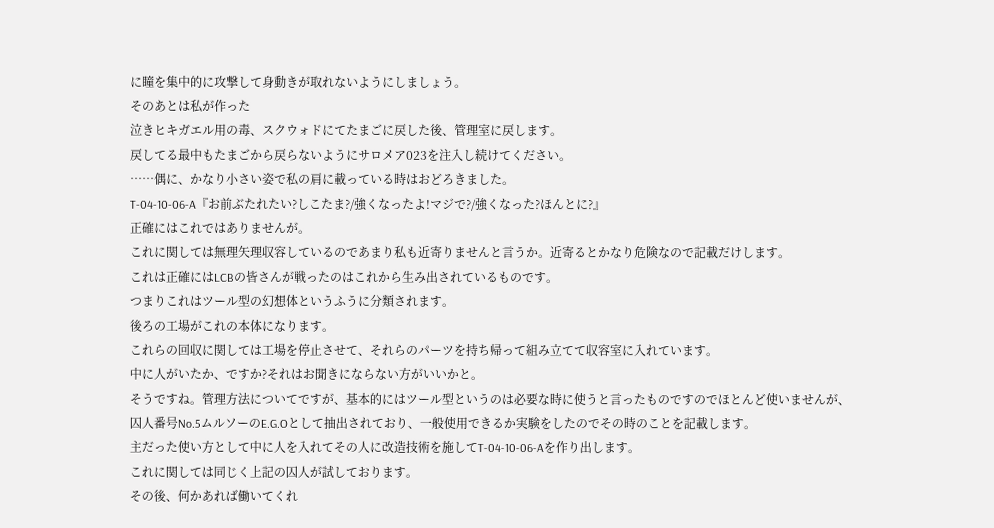に瞳を集中的に攻撃して身動きが取れないようにしましょう。
そのあとは私が作った
泣きヒキガエル用の毒、スクウォドにてたまごに戻した後、管理室に戻します。
戻してる最中もたまごから戻らないようにサロメア023を注入し続けてください。
……偶に、かなり小さい姿で私の肩に載っている時はおどろきました。
T-04-10-06-A『お前ぶたれたい?しこたま?/強くなったよ!マジで?/強くなった?ほんとに?』
正確にはこれではありませんが。
これに関しては無理矢理収容しているのであまり私も近寄りませんと言うか。近寄るとかなり危険なので記載だけします。
これは正確にはLCBの皆さんが戦ったのはこれから生み出されているものです。
つまりこれはツール型の幻想体というふうに分類されます。
後ろの工場がこれの本体になります。
これらの回収に関しては工場を停止させて、それらのパーツを持ち帰って組み立てて収容室に入れています。
中に人がいたか、ですか?それはお聞きにならない方がいいかと。
そうですね。管理方法についてですが、基本的にはツール型というのは必要な時に使うと言ったものですのでほとんど使いませんが、
囚人番号No.5ムルソーのE.G.Oとして抽出されており、一般使用できるか実験をしたのでその時のことを記載します。
主だった使い方として中に人を入れてその人に改造技術を施してT-04-10-06-Aを作り出します。
これに関しては同じく上記の囚人が試しております。
その後、何かあれば働いてくれ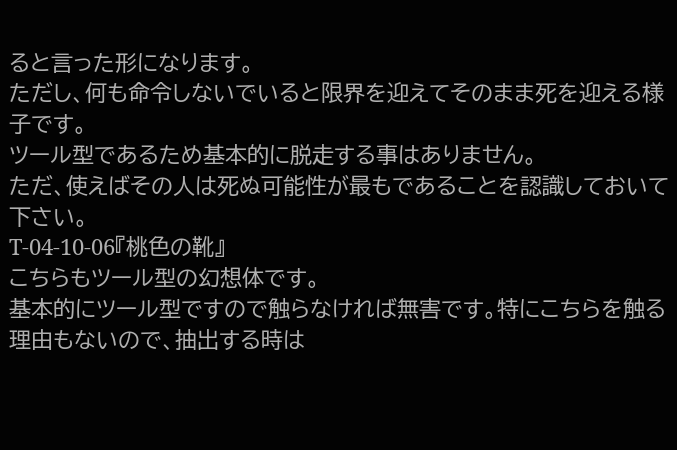ると言った形になります。
ただし、何も命令しないでいると限界を迎えてそのまま死を迎える様子です。
ツール型であるため基本的に脱走する事はありません。
ただ、使えばその人は死ぬ可能性が最もであることを認識しておいて下さい。
T-04-10-06『桃色の靴』
こちらもツール型の幻想体です。
基本的にツール型ですので触らなければ無害です。特にこちらを触る理由もないので、抽出する時は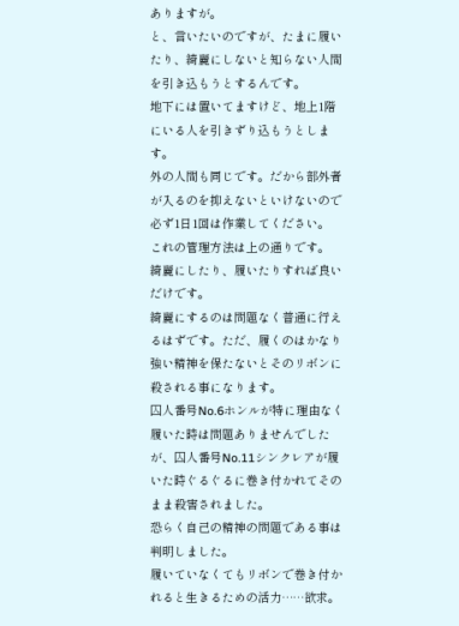ありますが。
と、言いたいのですが、たまに履いたり、綺麗にしないと知らない人間を引き込もうとするんです。
地下には置いてますけど、地上1階にいる人を引きずり込もうとします。
外の人間も同じです。だから部外者が入るのを抑えないといけないので必ず1日1回は作業してください。
これの管理方法は上の通りです。
綺麗にしたり、履いたりすれば良いだけです。
綺麗にするのは問題なく普通に行えるはずです。ただ、履くのはかなり強い精神を保たないとそのリボンに殺される事になります。
囚人番号No.6ホンルが特に理由なく履いた時は問題ありませんでしたが、囚人番号No.11シンクレアが履いた時ぐるぐるに巻き付かれてそのまま殺害されました。
恐らく自己の精神の問題である事は判明しました。
履いていなくてもリボンで巻き付かれると生きるための活力……欲求。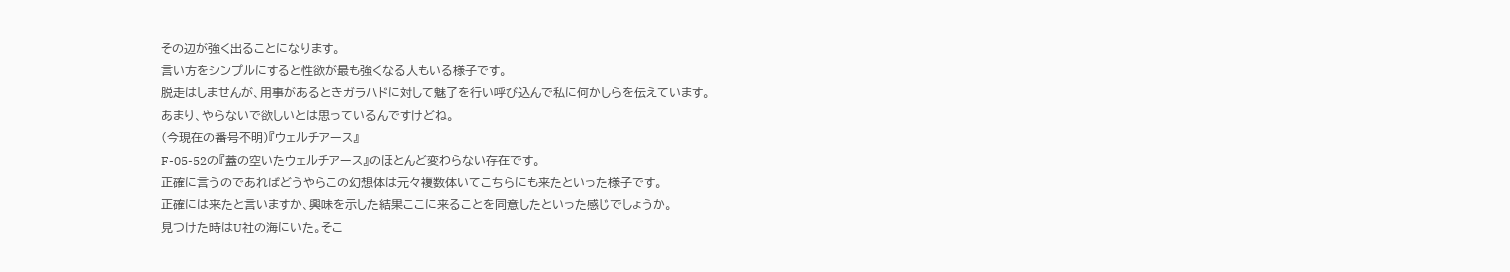その辺が強く出ることになります。
言い方をシンプルにすると性欲が最も強くなる人もいる様子です。
脱走はしませんが、用事があるときガラハドに対して魅了を行い呼び込んで私に何かしらを伝えています。
あまり、やらないで欲しいとは思っているんですけどね。
(今現在の番号不明)『ウェルチアース』
F-05-52の『蓋の空いたウェルチアース』のほとんど変わらない存在です。
正確に言うのであればどうやらこの幻想体は元々複数体いてこちらにも来たといった様子です。
正確には来たと言いますか、興味を示した結果ここに来ることを同意したといった感じでしょうか。
見つけた時はU社の海にいた。そこ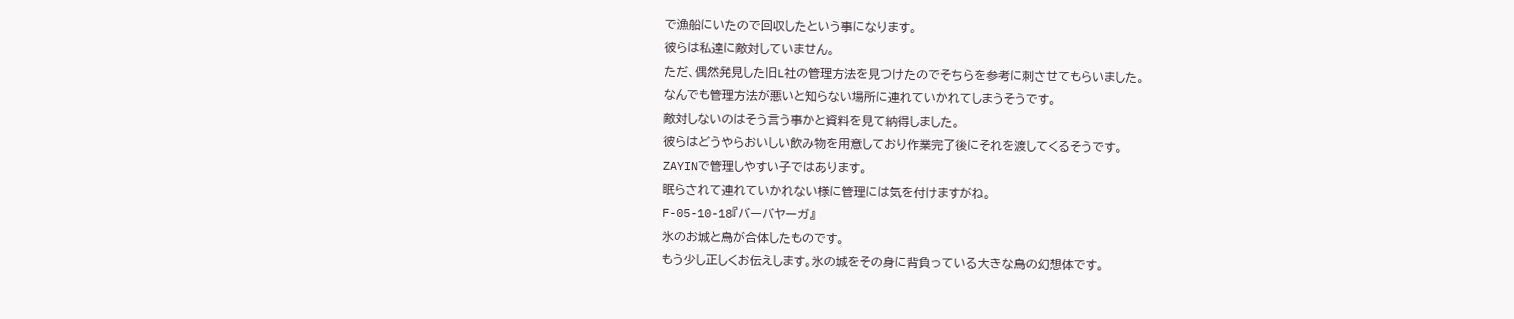で漁船にいたので回収したという事になります。
彼らは私達に敵対していません。
ただ、偶然発見した旧L社の管理方法を見つけたのでそちらを参考に刺させてもらいました。
なんでも管理方法が悪いと知らない場所に連れていかれてしまうそうです。
敵対しないのはそう言う事かと資料を見て納得しました。
彼らはどうやらおいしい飲み物を用意しており作業完了後にそれを渡してくるそうです。
ZAYINで管理しやすい子ではあります。
眠らされて連れていかれない様に管理には気を付けますがね。
F-05-10-18『バーバヤーガ』
氷のお城と鳥が合体したものです。
もう少し正しくお伝えします。氷の城をその身に背負っている大きな鳥の幻想体です。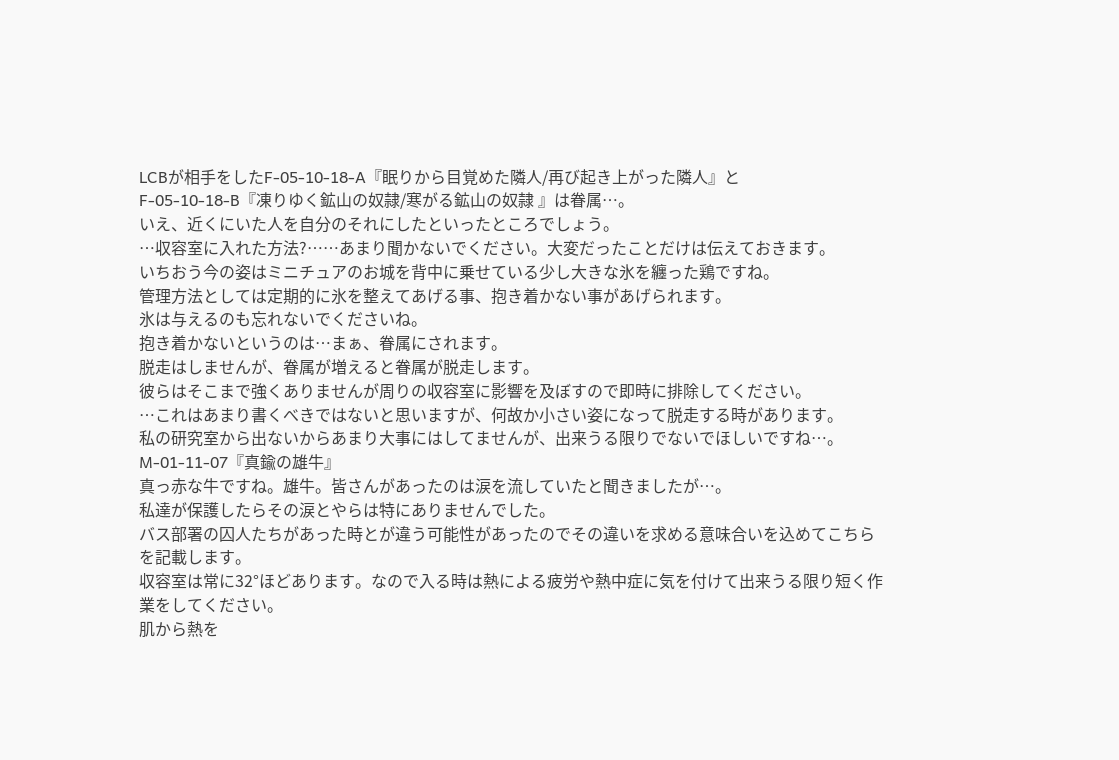LCBが相手をしたF-05-10-18-A『眠りから目覚めた隣人/再び起き上がった隣人』と
F-05-10-18-B『凍りゆく鉱山の奴隷/寒がる鉱山の奴隷 』は眷属…。
いえ、近くにいた人を自分のそれにしたといったところでしょう。
…収容室に入れた方法?……あまり聞かないでください。大変だったことだけは伝えておきます。
いちおう今の姿はミニチュアのお城を背中に乗せている少し大きな氷を纏った鶏ですね。
管理方法としては定期的に氷を整えてあげる事、抱き着かない事があげられます。
氷は与えるのも忘れないでくださいね。
抱き着かないというのは…まぁ、眷属にされます。
脱走はしませんが、眷属が増えると眷属が脱走します。
彼らはそこまで強くありませんが周りの収容室に影響を及ぼすので即時に排除してください。
…これはあまり書くべきではないと思いますが、何故か小さい姿になって脱走する時があります。
私の研究室から出ないからあまり大事にはしてませんが、出来うる限りでないでほしいですね…。
M-01-11-07『真鍮の雄牛』
真っ赤な牛ですね。雄牛。皆さんがあったのは涙を流していたと聞きましたが…。
私達が保護したらその涙とやらは特にありませんでした。
バス部署の囚人たちがあった時とが違う可能性があったのでその違いを求める意味合いを込めてこちらを記載します。
収容室は常に32°ほどあります。なので入る時は熱による疲労や熱中症に気を付けて出来うる限り短く作業をしてください。
肌から熱を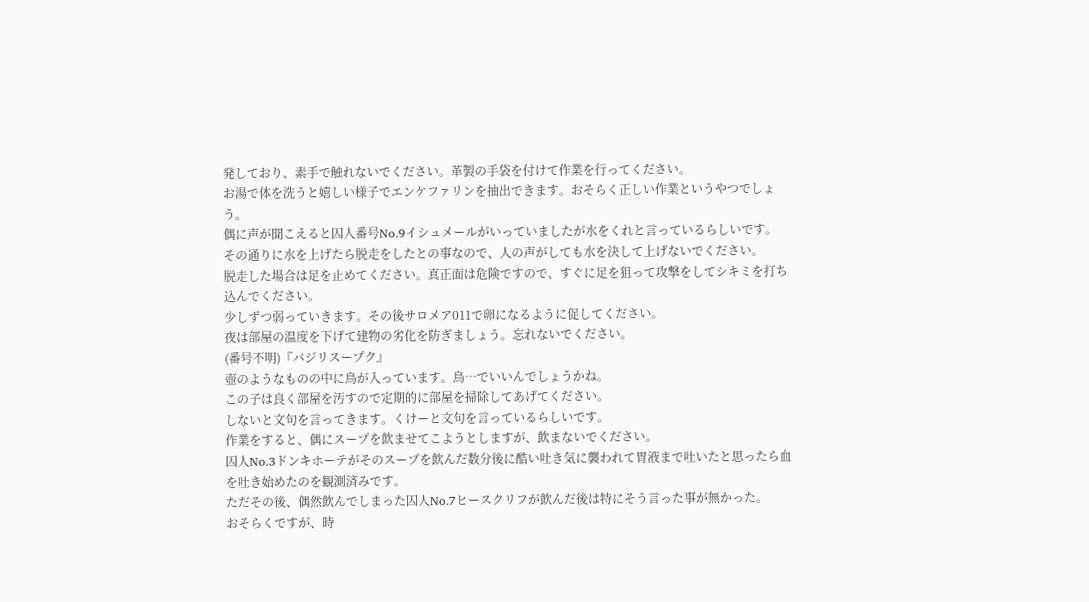発しており、素手で触れないでください。革製の手袋を付けて作業を行ってください。
お湯で体を洗うと嬉しい様子でエンケファリンを抽出できます。おそらく正しい作業というやつでしょう。
偶に声が聞こえると囚人番号No.9イシュメールがいっていましたが水をくれと言っているらしいです。
その通りに水を上げたら脱走をしたとの事なので、人の声がしても水を決して上げないでください。
脱走した場合は足を止めてください。真正面は危険ですので、すぐに足を狙って攻撃をしてシキミを打ち込んでください。
少しずつ弱っていきます。その後サロメア011で卵になるように促してください。
夜は部屋の温度を下げて建物の劣化を防ぎましょう。忘れないでください。
(番号不明)『バジリスープク』
壺のようなものの中に鳥が入っています。鳥…でいいんでしょうかね。
この子は良く部屋を汚すので定期的に部屋を掃除してあげてください。
しないと文句を言ってきます。くけーと文句を言っているらしいです。
作業をすると、偶にスープを飲ませてこようとしますが、飲まないでください。
囚人No.3ドンキホーテがそのスープを飲んだ数分後に酷い吐き気に襲われて胃液まで吐いたと思ったら血を吐き始めたのを観測済みです。
ただその後、偶然飲んでしまった囚人No.7ヒースクリフが飲んだ後は特にそう言った事が無かった。
おそらくですが、時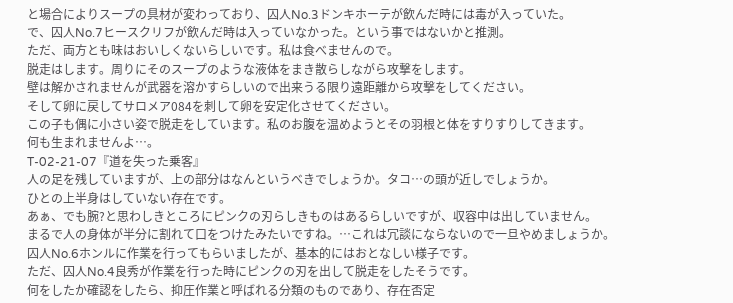と場合によりスープの具材が変わっており、囚人No.3ドンキホーテが飲んだ時には毒が入っていた。
で、囚人No.7ヒースクリフが飲んだ時は入っていなかった。という事ではないかと推測。
ただ、両方とも味はおいしくないらしいです。私は食べませんので。
脱走はします。周りにそのスープのような液体をまき散らしながら攻撃をします。
壁は解かされませんが武器を溶かすらしいので出来うる限り遠距離から攻撃をしてください。
そして卵に戻してサロメア084を刺して卵を安定化させてください。
この子も偶に小さい姿で脱走をしています。私のお腹を温めようとその羽根と体をすりすりしてきます。
何も生まれませんよ…。
T-02-21-07『道を失った乗客』
人の足を残していますが、上の部分はなんというべきでしょうか。タコ…の頭が近しでしょうか。
ひとの上半身はしていない存在です。
あぁ、でも腕?と思わしきところにピンクの刃らしきものはあるらしいですが、収容中は出していません。
まるで人の身体が半分に割れて口をつけたみたいですね。…これは冗談にならないので一旦やめましょうか。
囚人No.6ホンルに作業を行ってもらいましたが、基本的にはおとなしい様子です。
ただ、囚人No.4良秀が作業を行った時にピンクの刃を出して脱走をしたそうです。
何をしたか確認をしたら、抑圧作業と呼ばれる分類のものであり、存在否定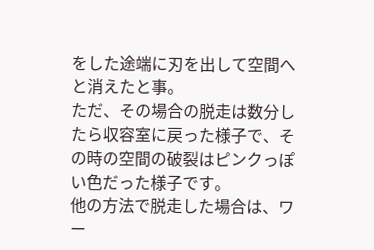をした途端に刃を出して空間へと消えたと事。
ただ、その場合の脱走は数分したら収容室に戻った様子で、その時の空間の破裂はピンクっぽい色だった様子です。
他の方法で脱走した場合は、ワー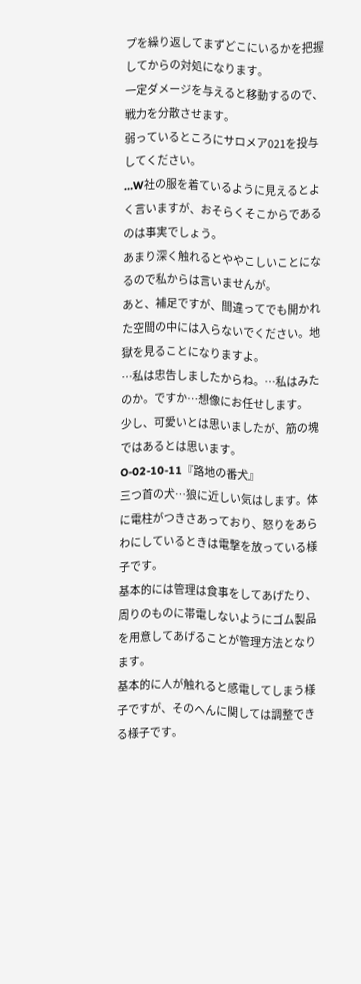プを繰り返してまずどこにいるかを把握してからの対処になります。
一定ダメージを与えると移動するので、戦力を分散させます。
弱っているところにサロメア021を投与してください。
…W社の服を着ているように見えるとよく言いますが、おそらくそこからであるのは事実でしょう。
あまり深く触れるとややこしいことになるので私からは言いませんが。
あと、補足ですが、間違ってでも開かれた空間の中には入らないでください。地獄を見ることになりますよ。
…私は忠告しましたからね。…私はみたのか。ですか…想像にお任せします。
少し、可愛いとは思いましたが、筋の塊ではあるとは思います。
O-02-10-11『路地の番犬』
三つ首の犬…狼に近しい気はします。体に電柱がつきさあっており、怒りをあらわにしているときは電撃を放っている様子です。
基本的には管理は食事をしてあげたり、周りのものに帯電しないようにゴム製品を用意してあげることが管理方法となります。
基本的に人が触れると感電してしまう様子ですが、そのへんに関しては調整できる様子です。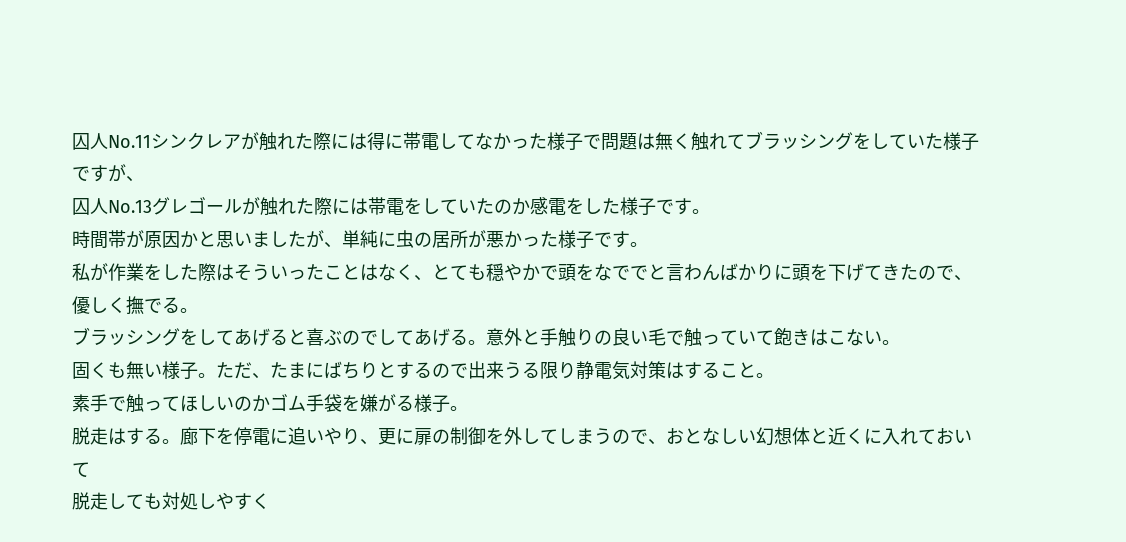囚人No.11シンクレアが触れた際には得に帯電してなかった様子で問題は無く触れてブラッシングをしていた様子ですが、
囚人No.13グレゴールが触れた際には帯電をしていたのか感電をした様子です。
時間帯が原因かと思いましたが、単純に虫の居所が悪かった様子です。
私が作業をした際はそういったことはなく、とても穏やかで頭をなででと言わんばかりに頭を下げてきたので、優しく撫でる。
ブラッシングをしてあげると喜ぶのでしてあげる。意外と手触りの良い毛で触っていて飽きはこない。
固くも無い様子。ただ、たまにばちりとするので出来うる限り静電気対策はすること。
素手で触ってほしいのかゴム手袋を嫌がる様子。
脱走はする。廊下を停電に追いやり、更に扉の制御を外してしまうので、おとなしい幻想体と近くに入れておいて
脱走しても対処しやすく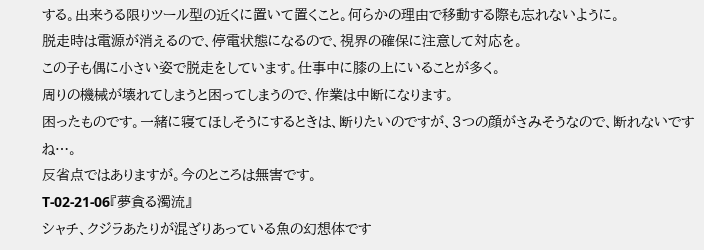する。出来うる限りツール型の近くに置いて置くこと。何らかの理由で移動する際も忘れないように。
脱走時は電源が消えるので、停電状態になるので、視界の確保に注意して対応を。
この子も偶に小さい姿で脱走をしています。仕事中に膝の上にいることが多く。
周りの機械が壊れてしまうと困ってしまうので、作業は中断になります。
困ったものです。一緒に寝てほしそうにするときは、断りたいのですが、3つの顔がさみそうなので、断れないですね…。
反省点ではありますが。今のところは無害です。
T-02-21-06『夢貪る濁流』
シャチ、クジラあたりが混ざりあっている魚の幻想体です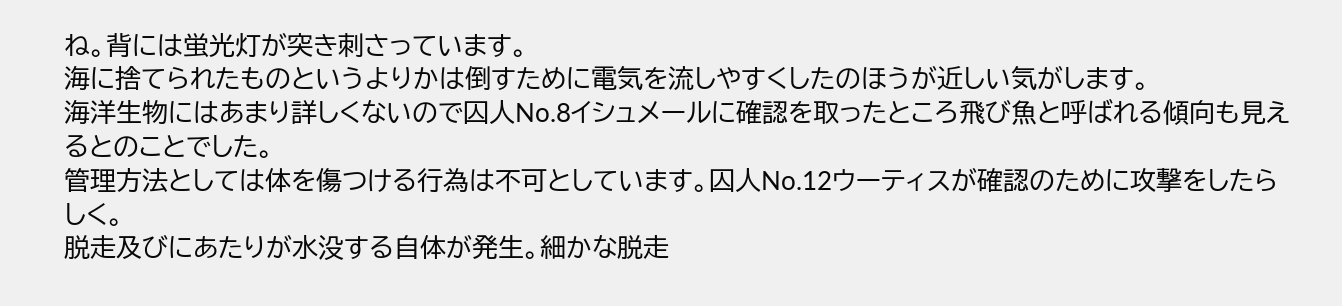ね。背には蛍光灯が突き刺さっています。
海に捨てられたものというよりかは倒すために電気を流しやすくしたのほうが近しい気がします。
海洋生物にはあまり詳しくないので囚人No.8イシュメールに確認を取ったところ飛び魚と呼ばれる傾向も見えるとのことでした。
管理方法としては体を傷つける行為は不可としています。囚人No.12ウーティスが確認のために攻撃をしたらしく。
脱走及びにあたりが水没する自体が発生。細かな脱走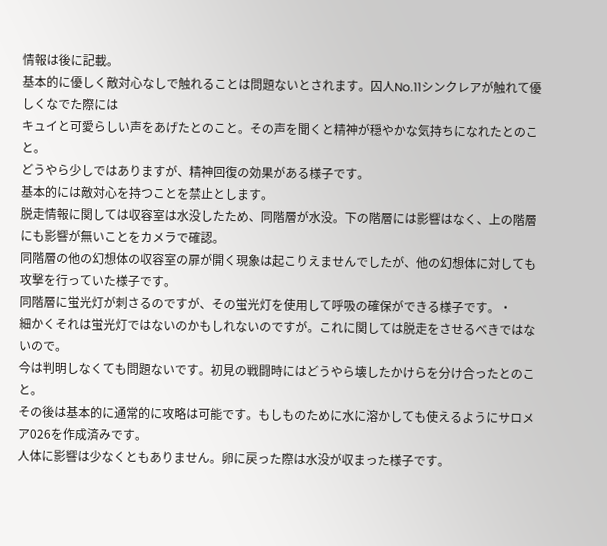情報は後に記載。
基本的に優しく敵対心なしで触れることは問題ないとされます。囚人No.11シンクレアが触れて優しくなでた際には
キュイと可愛らしい声をあげたとのこと。その声を聞くと精神が穏やかな気持ちになれたとのこと。
どうやら少しではありますが、精神回復の効果がある様子です。
基本的には敵対心を持つことを禁止とします。
脱走情報に関しては収容室は水没したため、同階層が水没。下の階層には影響はなく、上の階層にも影響が無いことをカメラで確認。
同階層の他の幻想体の収容室の扉が開く現象は起こりえませんでしたが、他の幻想体に対しても攻撃を行っていた様子です。
同階層に蛍光灯が刺さるのですが、その蛍光灯を使用して呼吸の確保ができる様子です。・
細かくそれは蛍光灯ではないのかもしれないのですが。これに関しては脱走をさせるべきではないので。
今は判明しなくても問題ないです。初見の戦闘時にはどうやら壊したかけらを分け合ったとのこと。
その後は基本的に通常的に攻略は可能です。もしものために水に溶かしても使えるようにサロメア026を作成済みです。
人体に影響は少なくともありません。卵に戻った際は水没が収まった様子です。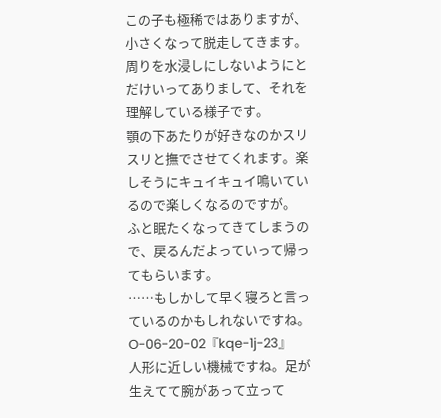この子も極稀ではありますが、小さくなって脱走してきます。
周りを水浸しにしないようにとだけいってありまして、それを理解している様子です。
顎の下あたりが好きなのかスリスリと撫でさせてくれます。楽しそうにキュイキュイ鳴いているので楽しくなるのですが。
ふと眠たくなってきてしまうので、戻るんだよっていって帰ってもらいます。
……もしかして早く寝ろと言っているのかもしれないですね。
O-06-20-02『kqe-1j-23』
人形に近しい機械ですね。足が生えてて腕があって立って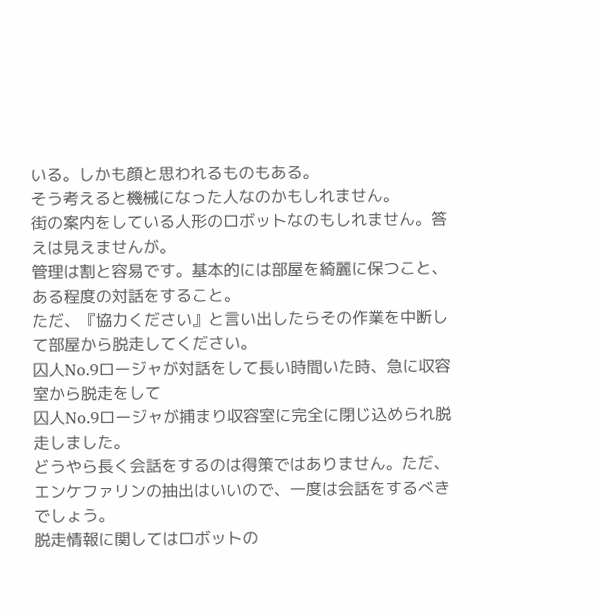いる。しかも顔と思われるものもある。
そう考えると機械になった人なのかもしれません。
街の案内をしている人形のロボットなのもしれません。答えは見えませんが。
管理は割と容易です。基本的には部屋を綺麗に保つこと、ある程度の対話をすること。
ただ、『協力ください』と言い出したらその作業を中断して部屋から脱走してください。
囚人No.9ロージャが対話をして長い時間いた時、急に収容室から脱走をして
囚人No.9ロージャが捕まり収容室に完全に閉じ込められ脱走しました。
どうやら長く会話をするのは得策ではありません。ただ、エンケファリンの抽出はいいので、一度は会話をするべきでしょう。
脱走情報に関してはロボットの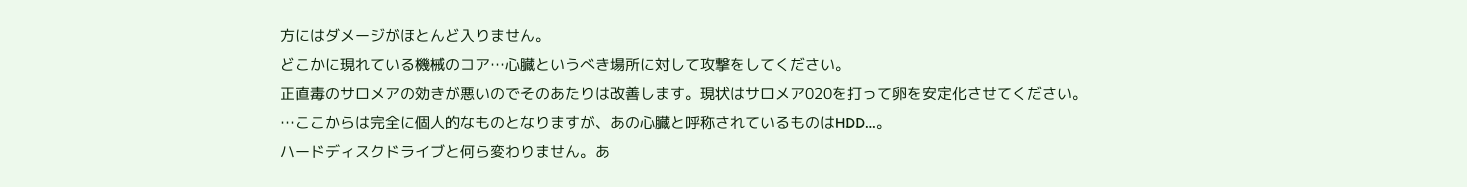方にはダメージがほとんど入りません。
どこかに現れている機械のコア…心臓というべき場所に対して攻撃をしてください。
正直毒のサロメアの効きが悪いのでそのあたりは改善します。現状はサロメア020を打って卵を安定化させてください。
…ここからは完全に個人的なものとなりますが、あの心臓と呼称されているものはHDD…。
ハードディスクドライブと何ら変わりません。あ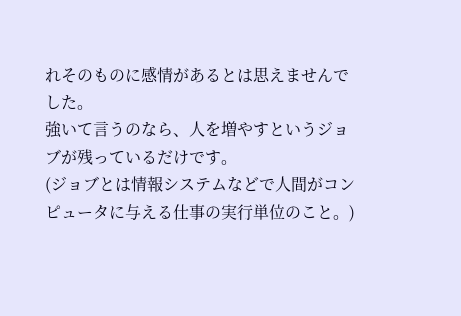れそのものに感情があるとは思えませんでした。
強いて言うのなら、人を増やすというジョブが残っているだけです。
(ジョブとは情報システムなどで人間がコンピュータに与える仕事の実行単位のこと。)